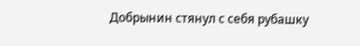Добрынин стянул с себя рубашку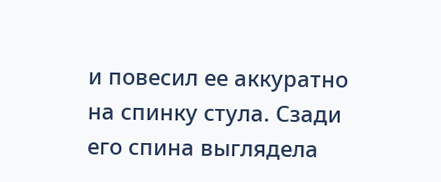и повесил ее аккуратно на спинку стула. Сзади его спина выглядела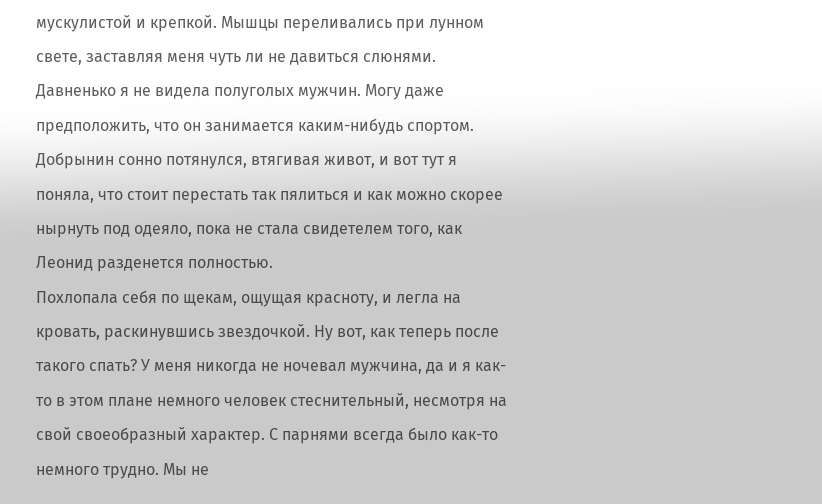мускулистой и крепкой. Мышцы переливались при лунном свете, заставляя меня чуть ли не давиться слюнями. Давненько я не видела полуголых мужчин. Могу даже предположить, что он занимается каким-нибудь спортом. Добрынин сонно потянулся, втягивая живот, и вот тут я поняла, что стоит перестать так пялиться и как можно скорее нырнуть под одеяло, пока не стала свидетелем того, как Леонид разденется полностью.
Похлопала себя по щекам, ощущая красноту, и легла на кровать, раскинувшись звездочкой. Ну вот, как теперь после такого спать? У меня никогда не ночевал мужчина, да и я как-то в этом плане немного человек стеснительный, несмотря на свой своеобразный характер. С парнями всегда было как-то немного трудно. Мы не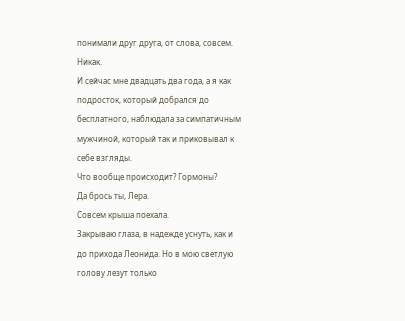понимали друг друга, от слова, совсем. Никак.
И сейчас мне двадцать два года, а я как подросток, который добрался до бесплатного, наблюдала за симпатичным мужчиной, который так и приковывал к себе взгляды.
Что вообще происходит? Гормоны?
Да брось ты, Лера.
Совсем крыша поехала.
Закрываю глаза, в надежде уснуть, как и до прихода Леонида. Но в мою светлую голову лезут только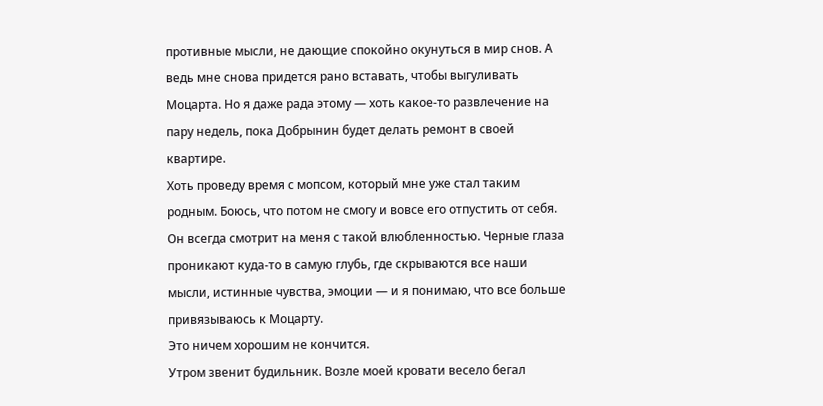противные мысли, не дающие спокойно окунуться в мир снов. А ведь мне снова придется рано вставать, чтобы выгуливать Моцарта. Но я даже рада этому — хоть какое-то развлечение на пару недель, пока Добрынин будет делать ремонт в своей квартире.
Хоть проведу время с мопсом, который мне уже стал таким родным. Боюсь, что потом не смогу и вовсе его отпустить от себя. Он всегда смотрит на меня с такой влюбленностью. Черные глаза проникают куда-то в самую глубь, где скрываются все наши мысли, истинные чувства, эмоции — и я понимаю, что все больше привязываюсь к Моцарту.
Это ничем хорошим не кончится.
Утром звенит будильник. Возле моей кровати весело бегал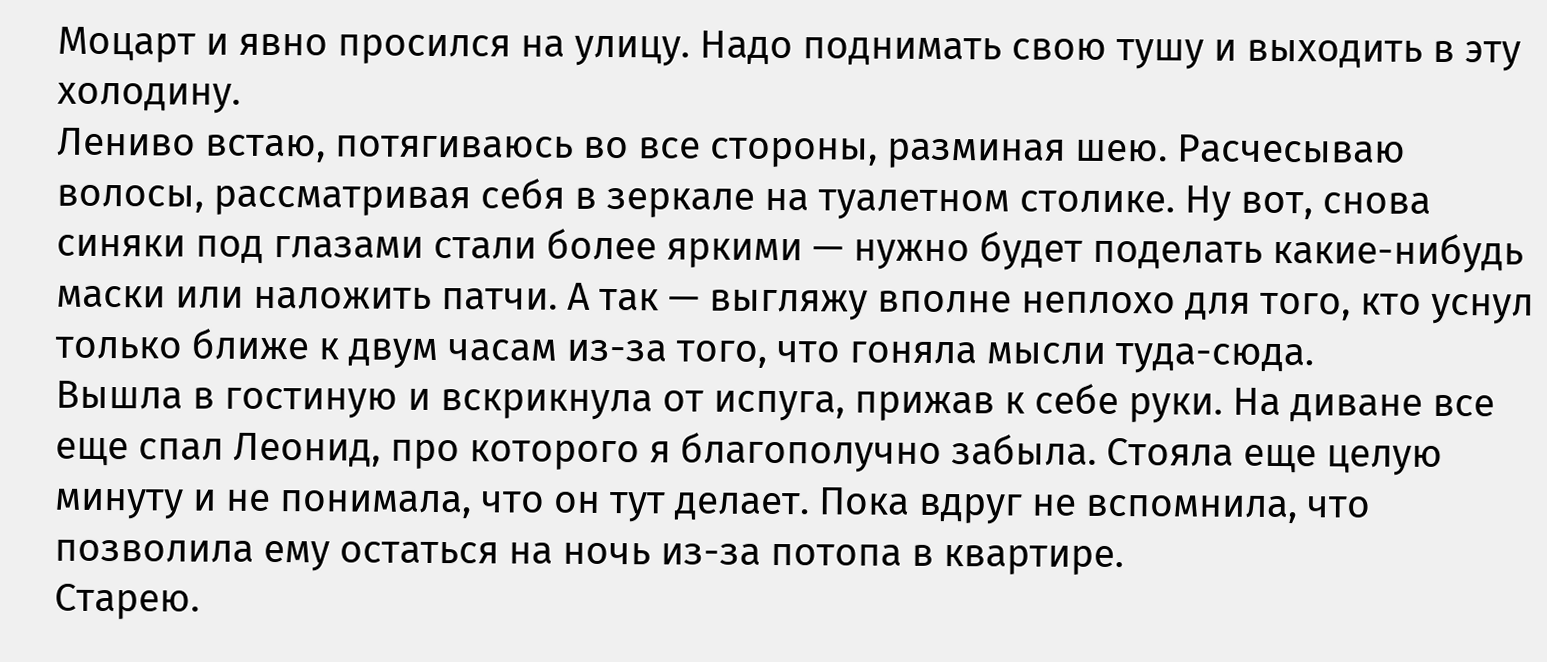Моцарт и явно просился на улицу. Надо поднимать свою тушу и выходить в эту холодину.
Лениво встаю, потягиваюсь во все стороны, разминая шею. Расчесываю волосы, рассматривая себя в зеркале на туалетном столике. Ну вот, снова синяки под глазами стали более яркими — нужно будет поделать какие-нибудь маски или наложить патчи. А так — выгляжу вполне неплохо для того, кто уснул только ближе к двум часам из-за того, что гоняла мысли туда-сюда.
Вышла в гостиную и вскрикнула от испуга, прижав к себе руки. На диване все еще спал Леонид, про которого я благополучно забыла. Стояла еще целую минуту и не понимала, что он тут делает. Пока вдруг не вспомнила, что позволила ему остаться на ночь из-за потопа в квартире.
Старею.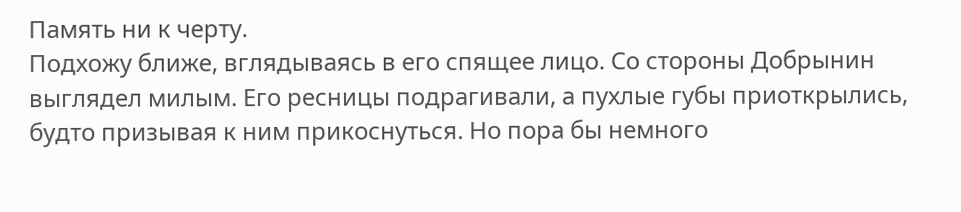Память ни к черту.
Подхожу ближе, вглядываясь в его спящее лицо. Со стороны Добрынин выглядел милым. Его ресницы подрагивали, а пухлые губы приоткрылись, будто призывая к ним прикоснуться. Но пора бы немного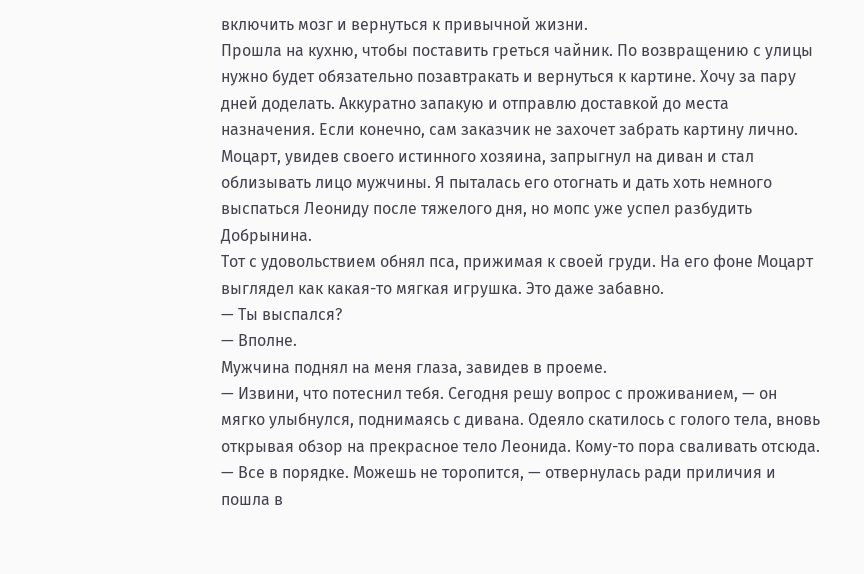включить мозг и вернуться к привычной жизни.
Прошла на кухню, чтобы поставить греться чайник. По возвращению с улицы нужно будет обязательно позавтракать и вернуться к картине. Хочу за пару дней доделать. Аккуратно запакую и отправлю доставкой до места назначения. Если конечно, сам заказчик не захочет забрать картину лично.
Моцарт, увидев своего истинного хозяина, запрыгнул на диван и стал облизывать лицо мужчины. Я пыталась его отогнать и дать хоть немного выспаться Леониду после тяжелого дня, но мопс уже успел разбудить Добрынина.
Тот с удовольствием обнял пса, прижимая к своей груди. На его фоне Моцарт выглядел как какая-то мягкая игрушка. Это даже забавно.
— Ты выспался?
— Вполне.
Мужчина поднял на меня глаза, завидев в проеме.
— Извини, что потеснил тебя. Сегодня решу вопрос с проживанием, — он мягко улыбнулся, поднимаясь с дивана. Одеяло скатилось с голого тела, вновь открывая обзор на прекрасное тело Леонида. Кому-то пора сваливать отсюда.
— Все в порядке. Можешь не торопится, — отвернулась ради приличия и пошла в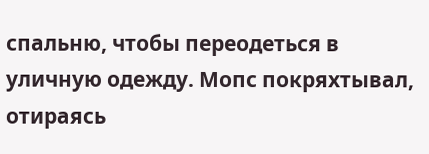спальню, чтобы переодеться в уличную одежду. Мопс покряхтывал, отираясь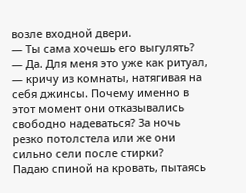возле входной двери.
— Ты сама хочешь его выгулять?
— Да. Для меня это уже как ритуал, — кричу из комнаты, натягивая на себя джинсы. Почему именно в этот момент они отказывались свободно надеваться? За ночь резко потолстела или же они сильно сели после стирки?
Падаю спиной на кровать, пытаясь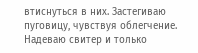втиснуться в них. Застегиваю пуговицу, чувствуя облегчение. Надеваю свитер и только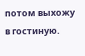потом выхожу в гостиную.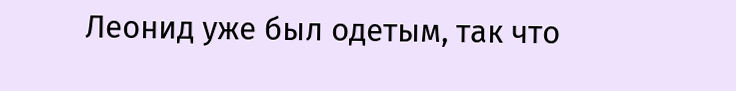Леонид уже был одетым, так что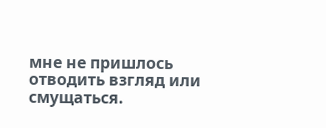мне не пришлось отводить взгляд или смущаться.